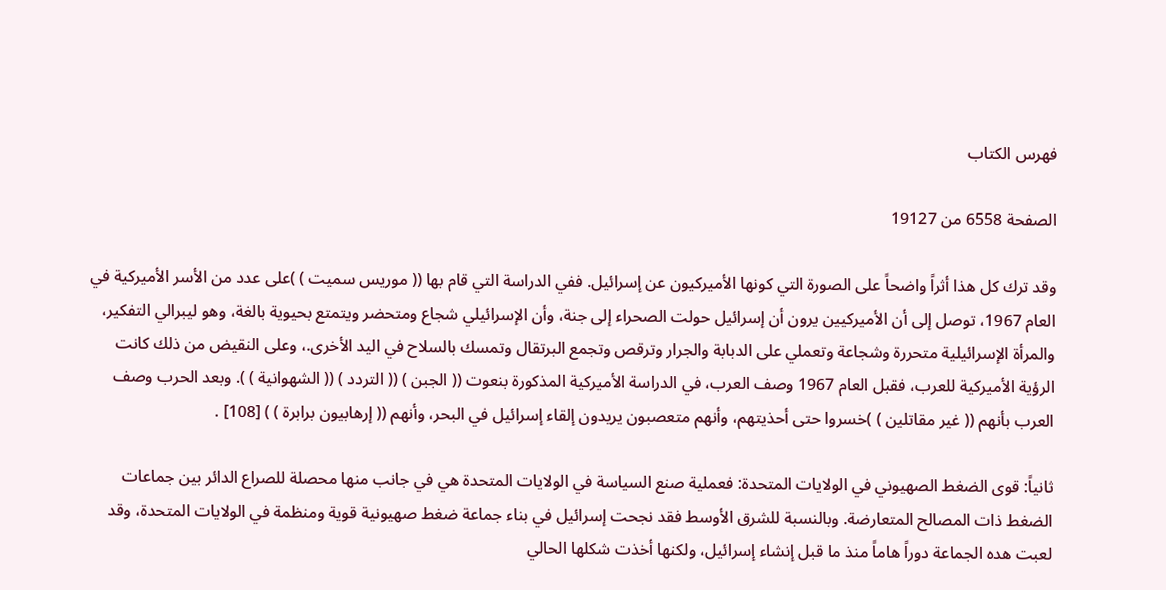فهرس الكتاب

الصفحة 6558 من 19127

وقد ترك كل هذا أثراً واضحاً على الصورة التي كونها الأميركيون عن إسرائيل. ففي الدراسة التي قام بها (( موريس سميت ) )على عدد من الأسر الأميركية في العام 1967، توصل إلى أن الأميركيين يرون أن إسرائيل حولت الصحراء إلى جنة، وأن الإسرائيلي شجاع ومتحضر ويتمتع بحيوية بالغة، وهو ليبرالي التفكير، والمرأة الإسرائيلية متحررة وشجاعة وتعملي على الدبابة والجرار وترقص وتجمع البرتقال وتمسك بالسلاح في اليد الأخرى.، وعلى النقيض من ذلك كانت الرؤية الأميركية للعرب، فقبل العام 1967 وصف العرب، في الدراسة الأميركية المذكورة بنعوت (( الجبن ) (( التردد ) (( الشهوانية ) ). وبعد الحرب وصف العرب بأنهم (( غير مقاتلين ) )خسروا حتى أحذيتهم، وأنهم متعصبون يريدون إلقاء إسرائيل في البحر، وأنهم (( إرهابيون برابرة ) ) [108] .

ثانياً: قوى الضغط الصهيوني في الولايات المتحدة: فعملية صنع السياسة في الولايات المتحدة هي في جانب منها محصلة للصراع الدائر بين جماعات الضغط ذات المصالح المتعارضة. وبالنسبة للشرق الأوسط فقد نجحت إسرائيل في بناء جماعة ضغط صهيونية قوية ومنظمة في الولايات المتحدة، وقد لعبت هده الجماعة دوراً هاماً منذ ما قبل إنشاء إسرائيل، ولكنها أخذت شكلها الحالي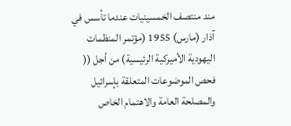مند منتصف الخمسينيات عندما تأسس في آذار (مارس) 1955 (مؤتمر المنظمات اليهودية الأميركية الرئيسية) من أجل (( فحص الموضوعات المتعلقة بإسرائيل والمصلحة العامة والاهتمام الخاص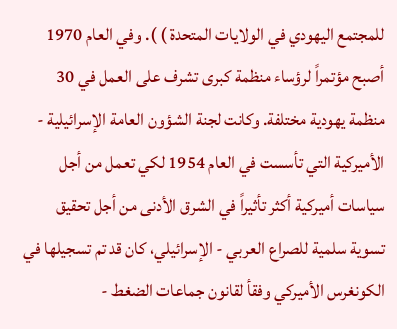للمجتمع اليهودي في الولايات المتحدة ) ). وفي العام 1970 أصبح مؤتمراً لرؤساء منظمة كبرى تشرف على العمل في 30 منظمة يهودية مختلفة. وكانت لجنة الشؤون العامة الإسرائيلية - الأميركية التي تأسست في العام 1954 لكي تعمل من أجل سياسات أميركية أكثر تأثيراً في الشرق الأدنى من أجل تحقيق تسوية سلمية للصراع العربي - الإسرائيلي، كان قد تم تسجيلها في الكونغرس الأميركي وفقأ لقانون جماعات الضغط -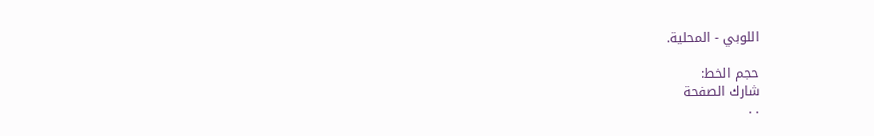اللوبي - المحلية.

حجم الخط:
شارك الصفحة
. .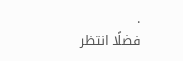.
فضلًا انتظر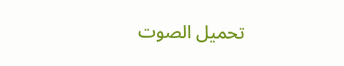تحميل الصوت